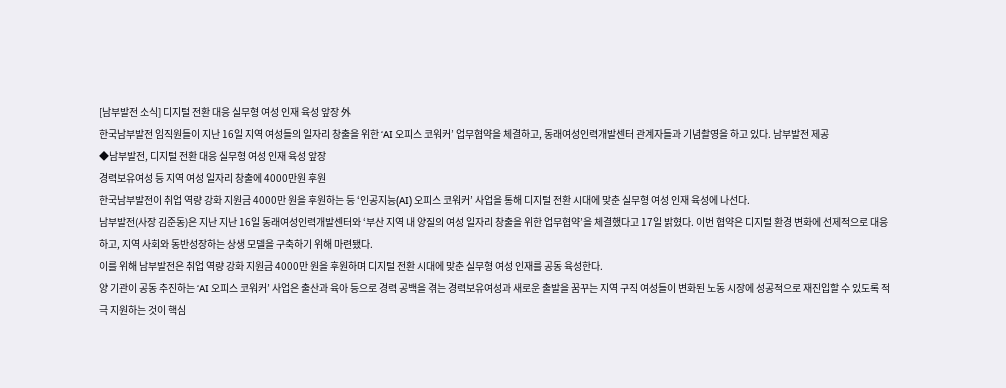[남부발전 소식] 디지털 전환 대응 실무형 여성 인재 육성 앞장 外
한국남부발전 임직원들이 지난 16일 지역 여성들의 일자리 창출을 위한 ‘AI 오피스 코워커’ 업무협약을 체결하고, 동래여성인력개발센터 관계자들과 기념촬영을 하고 있다. 남부발전 제공
◆남부발전, 디지털 전환 대응 실무형 여성 인재 육성 앞장
경력보유여성 등 지역 여성 일자리 창출에 4000만원 후원
한국남부발전이 취업 역량 강화 지원금 4000만 원을 후원하는 등 ‘인공지능(AI) 오피스 코워커’ 사업을 통해 디지털 전환 시대에 맞춘 실무형 여성 인재 육성에 나선다.
남부발전(사장 김준동)은 지난 지난 16일 동래여성인력개발센터와 ‘부산 지역 내 양질의 여성 일자리 창출을 위한 업무협약’을 체결했다고 17일 밝혔다. 이번 협약은 디지털 환경 변화에 선제적으로 대응하고, 지역 사회와 동반성장하는 상생 모델을 구축하기 위해 마련됐다.
이를 위해 남부발전은 취업 역량 강화 지원금 4000만 원을 후원하며 디지털 전환 시대에 맞춘 실무형 여성 인재를 공동 육성한다.
양 기관이 공동 추진하는 ‘AI 오피스 코워커’ 사업은 출산과 육아 등으로 경력 공백을 겪는 경력보유여성과 새로운 출발을 꿈꾸는 지역 구직 여성들이 변화된 노동 시장에 성공적으로 재진입할 수 있도록 적극 지원하는 것이 핵심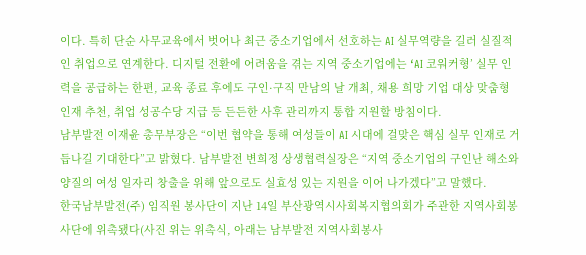이다. 특히 단순 사무교육에서 벗어나 최근 중소기업에서 선호하는 AI 실무역량을 길러 실질적인 취업으로 연계한다. 디지털 전환에 어려움을 겪는 지역 중소기업에는 ‘AI 코워커형’ 실무 인력을 공급하는 한편, 교육 종료 후에도 구인·구직 만남의 날 개최, 채용 희망 기업 대상 맞춤형 인재 추천, 취업 성공수당 지급 등 든든한 사후 관리까지 통합 지원할 방침이다.
남부발전 이재윤 총무부장은 “이번 협약을 통해 여성들이 AI 시대에 걸맞은 핵심 실무 인재로 거듭나길 기대한다”고 밝혔다. 남부발전 변희정 상생협력실장은 “지역 중소기업의 구인난 해소와 양질의 여성 일자리 창출을 위해 앞으로도 실효성 있는 지원을 이어 나가겠다”고 말했다.
한국남부발전(주) 임직원 봉사단이 지난 14일 부산광역시사회복지협의회가 주관한 지역사회봉사단에 위촉됐다(사진 위는 위촉식, 아래는 남부발전 지역사회봉사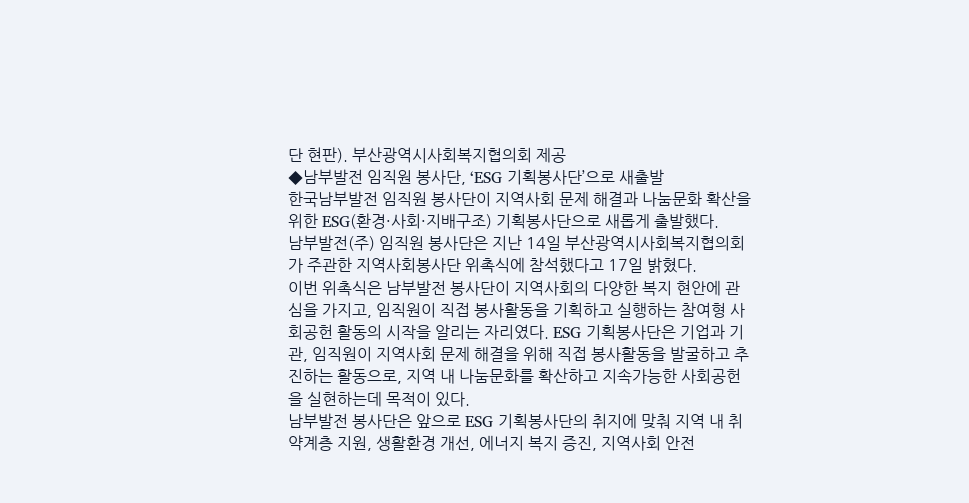단 현판). 부산광역시사회복지협의회 제공
◆남부발전 임직원 봉사단, ‘ESG 기획봉사단’으로 새출발
한국남부발전 임직원 봉사단이 지역사회 문제 해결과 나눔문화 확산을 위한 ESG(환경·사회·지배구조) 기획봉사단으로 새롭게 출발했다.
남부발전(주) 임직원 봉사단은 지난 14일 부산광역시사회복지협의회가 주관한 지역사회봉사단 위촉식에 참석했다고 17일 밝혔다.
이번 위촉식은 남부발전 봉사단이 지역사회의 다양한 복지 현안에 관심을 가지고, 임직원이 직접 봉사활동을 기획하고 실행하는 참여형 사회공헌 활동의 시작을 알리는 자리였다. ESG 기획봉사단은 기업과 기관, 임직원이 지역사회 문제 해결을 위해 직접 봉사활동을 발굴하고 추진하는 활동으로, 지역 내 나눔문화를 확산하고 지속가능한 사회공헌을 실현하는데 목적이 있다.
남부발전 봉사단은 앞으로 ESG 기획봉사단의 취지에 맞춰 지역 내 취약계층 지원, 생활환경 개선, 에너지 복지 증진, 지역사회 안전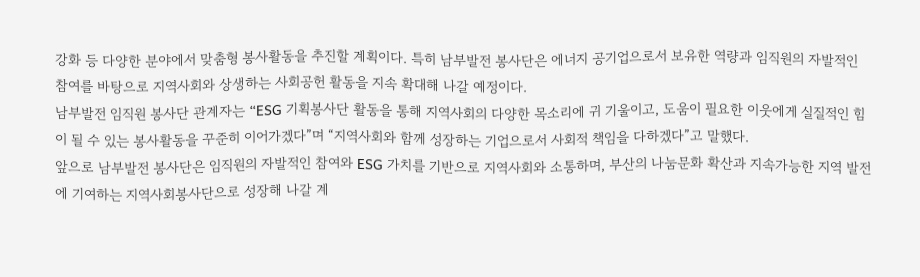강화 등 다양한 분야에서 맞춤형 봉사활동을 추진할 계획이다. 특히 남부발전 봉사단은 에너지 공기업으로서 보유한 역량과 임직원의 자발적인 참여를 바탕으로 지역사회와 상생하는 사회공헌 활동을 지속 확대해 나갈 예정이다.
남부발전 임직원 봉사단 관계자는 “ESG 기획봉사단 활동을 통해 지역사회의 다양한 목소리에 귀 기울이고, 도움이 필요한 이웃에게 실질적인 힘이 될 수 있는 봉사활동을 꾸준히 이어가겠다”며 “지역사회와 함께 성장하는 기업으로서 사회적 책임을 다하겠다”고 말했다.
앞으로 남부발전 봉사단은 임직원의 자발적인 참여와 ESG 가치를 기반으로 지역사회와 소통하며, 부산의 나눔문화 확산과 지속가능한 지역 발전에 기여하는 지역사회봉사단으로 성장해 나갈 계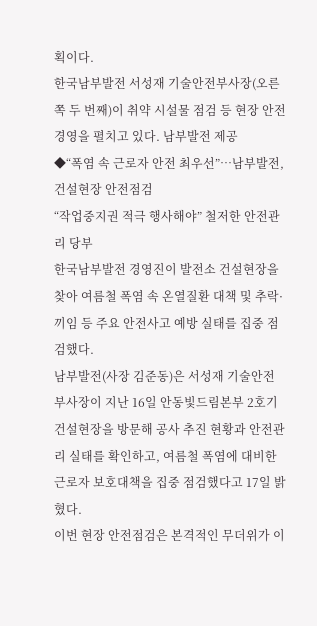획이다.
한국남부발전 서성재 기술안전부사장(오른쪽 두 번째)이 취약 시설물 점검 등 현장 안전경영을 펼치고 있다. 남부발전 제공
◆“폭염 속 근로자 안전 최우선”…남부발전, 건설현장 안전점검
“작업중지권 적극 행사해야” 철저한 안전관리 당부
한국남부발전 경영진이 발전소 건설현장을 찾아 여름철 폭염 속 온열질환 대책 및 추락·끼임 등 주요 안전사고 예방 실태를 집중 점검했다.
남부발전(사장 김준동)은 서성재 기술안전부사장이 지난 16일 안동빛드림본부 2호기 건설현장을 방문해 공사 추진 현황과 안전관리 실태를 확인하고, 여름철 폭염에 대비한 근로자 보호대책을 집중 점검했다고 17일 밝혔다.
이번 현장 안전점검은 본격적인 무더위가 이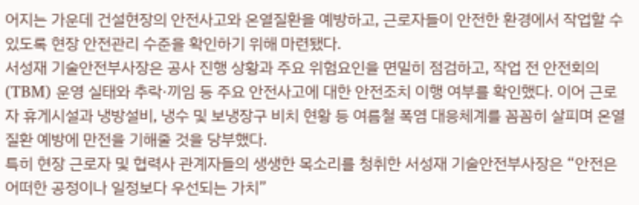어지는 가운데 건설현장의 안전사고와 온열질환을 예방하고, 근로자들이 안전한 환경에서 작업할 수 있도록 현장 안전관리 수준을 확인하기 위해 마련됐다.
서성재 기술안전부사장은 공사 진행 상황과 주요 위험요인을 면밀히 점검하고, 작업 전 안전회의(TBM) 운영 실태와 추락·끼임 등 주요 안전사고에 대한 안전조치 이행 여부를 확인했다. 이어 근로자 휴게시설과 냉방설비, 냉수 및 보냉장구 비치 현황 등 여름철 폭염 대응체계를 꼼꼼히 살피며 온열질환 예방에 만전을 기해줄 것을 당부했다.
특히 현장 근로자 및 협력사 관계자들의 생생한 목소리를 청취한 서성재 기술안전부사장은 “안전은 어떠한 공정이나 일정보다 우선되는 가치”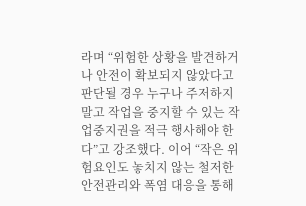라며 “위험한 상황을 발견하거나 안전이 확보되지 않았다고 판단될 경우 누구나 주저하지 말고 작업을 중지할 수 있는 작업중지권을 적극 행사해야 한다”고 강조했다. 이어 “작은 위험요인도 놓치지 않는 철저한 안전관리와 폭염 대응을 통해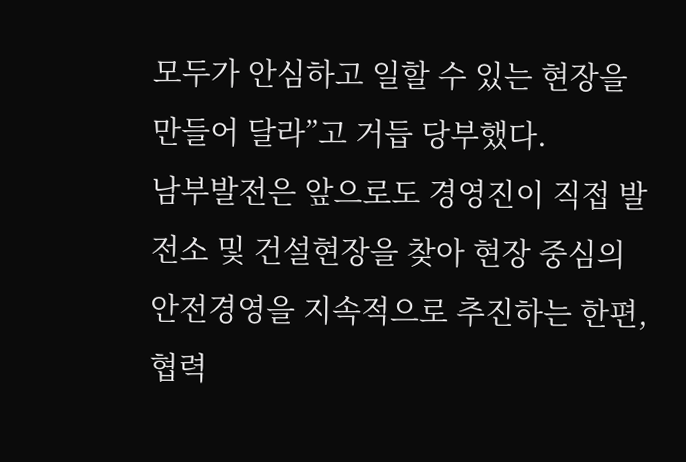모두가 안심하고 일할 수 있는 현장을 만들어 달라”고 거듭 당부했다.
남부발전은 앞으로도 경영진이 직접 발전소 및 건설현장을 찾아 현장 중심의 안전경영을 지속적으로 추진하는 한편, 협력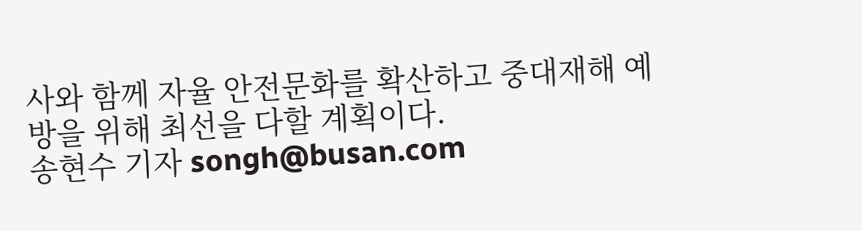사와 함께 자율 안전문화를 확산하고 중대재해 예방을 위해 최선을 다할 계획이다.
송현수 기자 songh@busan.com